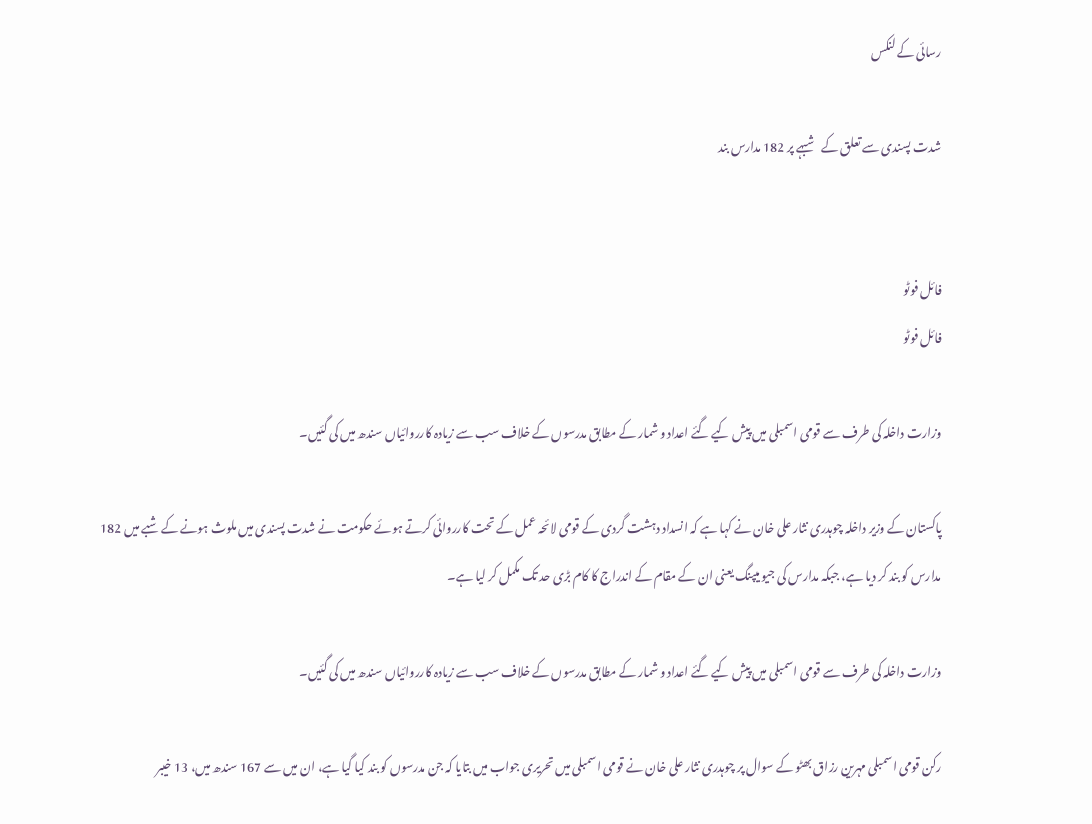رسائی کے لنکس

شدت پسندی سے تعلق کے شبہے پر 182 مدارس بند


فائل فوٹو
فائل فوٹو

وزارت داخلہ کی طرف سے قومی اسمبلی میں پیش کیے گئے اعداد و شمار کے مطابق مدرسوں کے خلاف سب سے زیادہ کارروائیاں سندھ میں کی گئیں۔

پاکستان کے وزیر داخلہ چوہدری نثار علی خان نے کہا ہے کہ انسداد دہشت گردی کے قومی لائحہ عمل کے تحت کارروائی کرتے ہوئے حکومت نے شدت پسندی میں ملوث ہونے کے شبے میں 182 مدارس کو بند کر دیا ہے، جبکہ مدارس کی جیو میپنگ یعنی ان کے مقام کے اندراج کا کام بڑی حد تک مکمل کر لیا ہے۔

وزارت داخلہ کی طرف سے قومی اسمبلی میں پیش کیے گئے اعداد و شمار کے مطابق مدرسوں کے خلاف سب سے زیادہ کارروائیاں سندھ میں کی گئیں۔

رکن قومی اسمبلی مہرین رزاق بھٹو کے سوال پر چوہدری نثار علی خان نے قومی اسمبلی میں تحریری جواب میں بتایا کہ جن مدرسوں کو بند کیا گیا ہے، ان میں سے 167 سندھ میں، 13 خیبر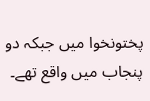پختونخوا میں جبکہ دو پنجاب میں واقع تھے۔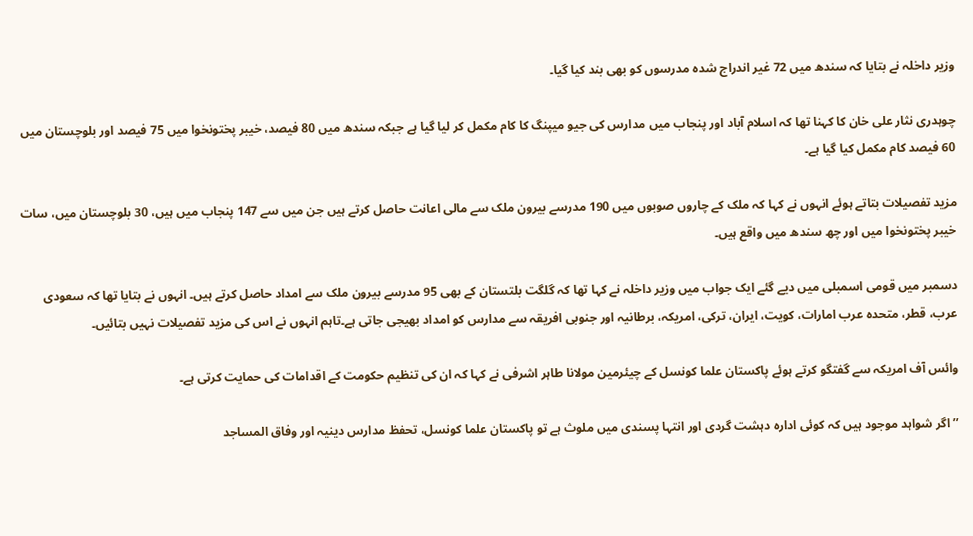وزیر داخلہ نے بتایا کہ سندھ میں 72 غیر اندراج شدہ مدرسوں کو بھی بند کیا گیا۔

چوہدری نثار علی خان کا کہنا تھا کہ اسلام آباد اور پنجاب میں مدارس کی جیو میپنگ کا کام مکمل کر لیا گیا ہے جبکہ سندھ میں 80 فیصد، خیبر پختونخوا میں 75 فیصد اور بلوچستان میں 60 فیصد کام مکمل کیا گیا ہے۔

مزید تفصیلات بتاتے ہوئے انہوں نے کہا کہ ملک کے چاروں صوبوں میں 190 مدرسے بیرون ملک سے مالی اعانت حاصل کرتے ہیں جن میں سے 147 پنجاب میں ہیں، 30 بلوچستان میں، سات خیبر پختونخوا میں اور چھ سندھ میں واقع ہیں۔

دسمبر میں قومی اسمبلی میں دیے گئے ایک جواب میں وزیر داخلہ نے کہا تھا کہ گلگت بلتستان کے بھی 95 مدرسے بیرون ملک سے امداد حاصل کرتے ہیں۔ انہوں نے بتایا تھا کہ سعودی عرب، قطر، متحدہ عرب امارات، کویت، ایران، ترکی، امریکہ، برطانیہ اور جنوبی افریقہ سے مدارس کو امداد بھیجی جاتی ہے۔تاہم انہوں نے اس کی مزید تفصیلات نہیں بتائیں۔

وائس آف امریکہ سے گفتگو کرتے ہوئے پاکستان علما کونسل کے چیئرمین مولانا طاہر اشرفی نے کہا کہ ان کی تنظیم حکومت کے اقدامات کی حمایت کرتی ہے۔

’’اگر شواہد موجود ہیں کہ کوئی ادارہ دہشت گردی اور انتہا پسندی میں ملوث ہے تو پاکستان علما کونسل، تحفظ مدارس دینیہ اور وفاق المساجد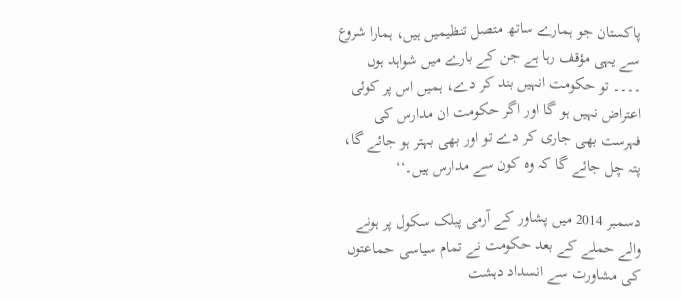پاکستان جو ہمارے ساتھ متصل تنظیمیں ہیں، ہمارا شروع سے یہی مؤقف رہا ہے جن کے بارے میں شواہد ہوں ۔۔۔۔ تو حکومت انہیں بند کر دے، ہمیں اس پر کوئی اعتراض نہیں ہو گا اور اگر حکومت ان مدارس کی فہرست بھی جاری کر دے تو اور بھی بہتر ہو جائے گا، پتہ چل جائے گا کہ وہ کون سے مدارس ہیں۔‘‘

دسمبر 2014 میں پشاور کے آرمی پبلک سکول پر ہونے والے حملے کے بعد حکومت نے تمام سیاسی حماعتوں کی مشاورت سے انسداد دہشت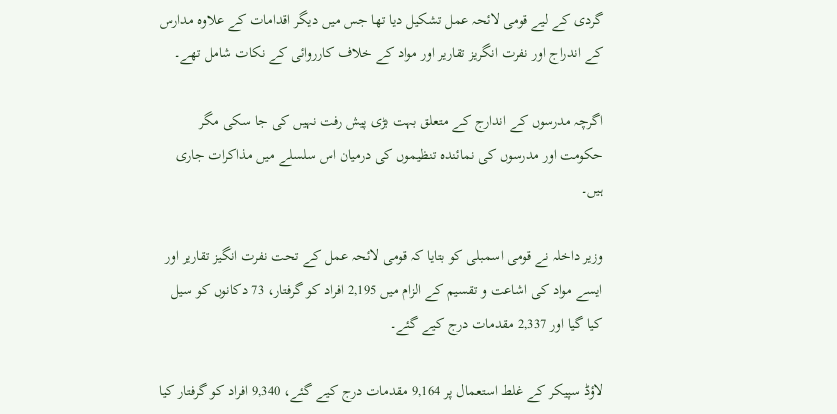گردی کے لیے قومی لائحہ عمل تشکیل دیا تھا جس میں دیگر اقدامات کے علاوہ مدارس کے اندراج اور نفرت انگریز تقاریر اور مواد کے خلاف کارروائی کے نکات شامل تھے۔

اگرچہ مدرسوں کے اندارج کے متعلق بہت بڑی پیش رفت نہیں کی جا سکی مگر حکومت اور مدرسوں کی نمائندہ تنظیموں کی درمیان اس سلسلے میں مذاکرات جاری ہیں۔

وزیر داخلہ نے قومی اسمبلی کو بتایا کہ قومی لائحہ عمل کے تحت نفرت انگیز تقاریر اور ایسے مواد کی اشاعت و تقسیم کے الزام میں 2,195 افراد کو گرفتار، 73 دکانوں کو سیل کیا گیا اور 2,337 مقدمات درج کیے گئے۔

لاؤڈ سپیکر کے غلط استعمال پر 9,164 مقدمات درج کیے گئے، 9,340 افراد کو گرفتار کیا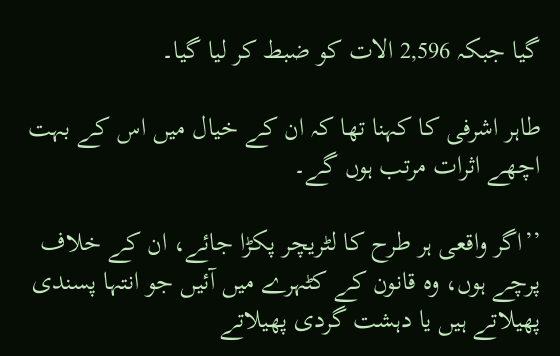گیا جبکہ 2,596 الات کو ضبط کر لیا گیا۔

طاہر اشرفی کا کہنا تھا کہ ان کے خیال میں اس کے بہت اچھے اثرات مرتب ہوں گے۔

’’اگر واقعی ہر طرح کا لٹریچر پکڑا جائے، ان کے خلاف پرچے ہوں، وہ قانون کے کٹہرے میں آئیں جو انتہا پسندی پھیلاتے ہیں یا دہشت گردی پھیلاتے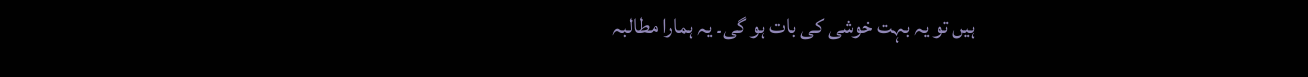ہیں تو یہ بہت خوشی کی بات ہو گی۔ یہ ہمارا مطالبہ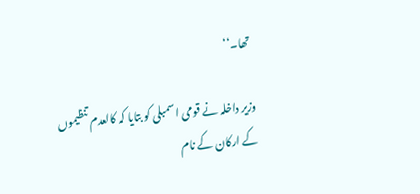تھا۔‘‘

وزیر داخلہ نے قومی اسمبلی کو بتایا کہ کالعدم تنظیموں کے ارکان کے نام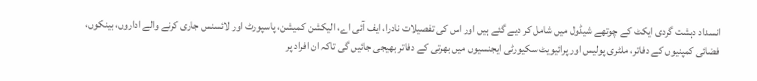انسداد دہشت گردی ایکٹ کے چوتھے شیڈول میں شامل کر دیے گئے ہیں اور اس کی تفصیلات نادرا، ایف آئی اے، الیکشن کمیشن، پاسپورٹ اور لائسنس جاری کرنے والے اداروں، بینکوں، فضائی کمپنیوں کے دفاتر، ملٹری پولیس اور پرائیویٹ سکیورٹی ایجنسیوں میں بھرتی کے دفاتر بھیجی جائیں گی تاکہ ان افراد پر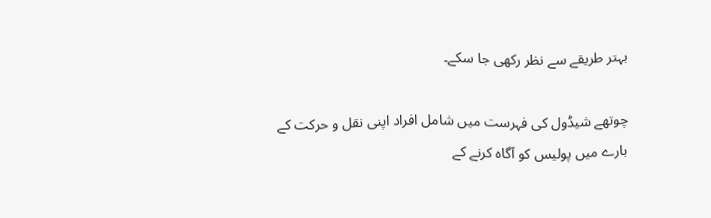بہتر طریقے سے نظر رکھی جا سکے۔

چوتھے شیڈول کی فہرست میں شامل افراد اپنی نقل و حرکت کے بارے میں پولیس کو آگاہ کرنے کے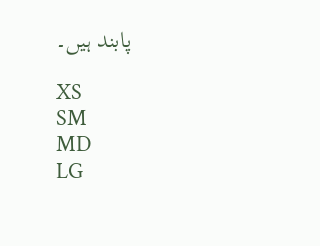پابند ہیں۔

XS
SM
MD
LG